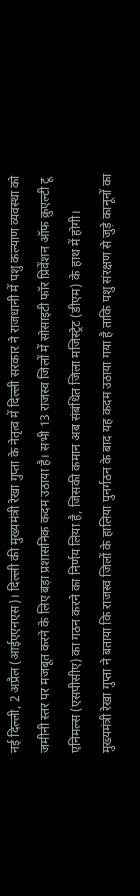नई दिल्ली, 2 अप्रैल (आईएएनएस)। दिल्ली की मुख्यमंत्री रेखा गुप्ता के नेतृत्व में दिल्ली सरकार ने राजधानी में पशु कल्याण व्यवस्था को जमीनी स्तर पर मजबूत करने के लिए बड़ा प्रशासनिक कदम उठाया है। सभी 13 राजस्व जिलों में सोसाइटी फॉर प्रिवेंशन ऑफ क्रुएल्टी टू एनिमल्स (एसपीसीए) का गठन करने का निर्णय लिया है, जिसकी कमान अब संबंधित जिला मजिस्ट्रेट (डीएम) के हाथ में होगी।
मुख्यमंत्री रेखा गुप्ता ने बताया कि राजस्व जिलों के हालिया पुनर्गठन के बाद यह कदम उठाया गया है ताकि पशु संरक्षण से जुड़े कानूनों का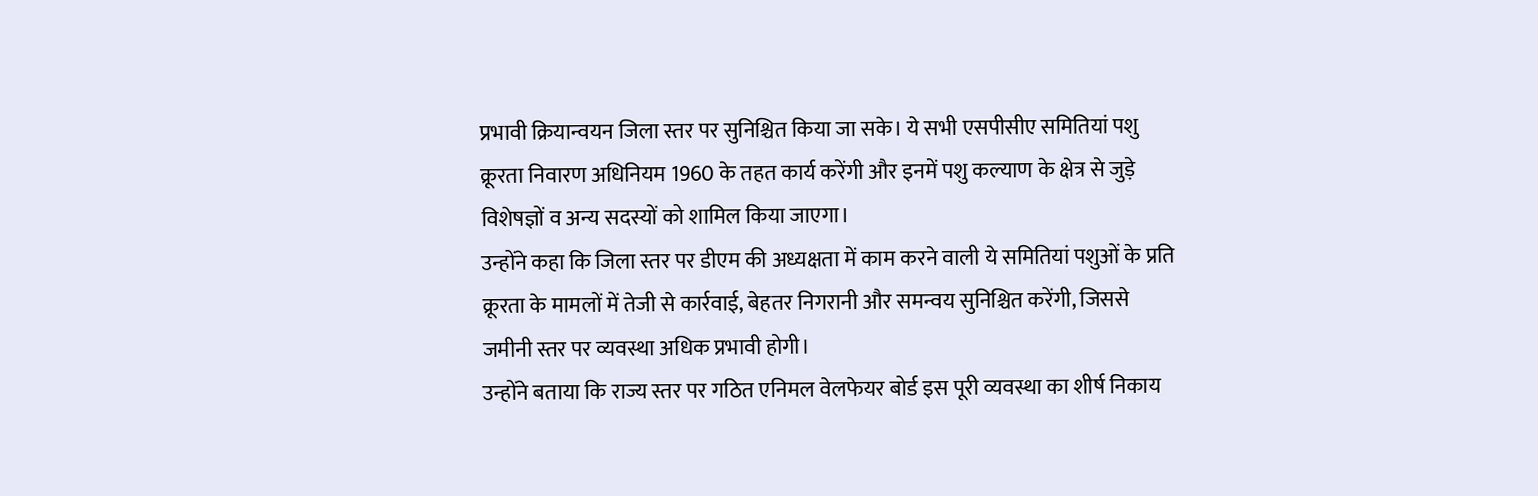प्रभावी क्रियान्वयन जिला स्तर पर सुनिश्चित किया जा सके। ये सभी एसपीसीए समितियां पशु क्रूरता निवारण अधिनियम 1960 के तहत कार्य करेंगी और इनमें पशु कल्याण के क्षेत्र से जुड़े विशेषज्ञों व अन्य सदस्यों को शामिल किया जाएगा।
उन्होंने कहा कि जिला स्तर पर डीएम की अध्यक्षता में काम करने वाली ये समितियां पशुओं के प्रति क्रूरता के मामलों में तेजी से कार्रवाई, बेहतर निगरानी और समन्वय सुनिश्चित करेंगी, जिससे जमीनी स्तर पर व्यवस्था अधिक प्रभावी होगी।
उन्होंने बताया कि राज्य स्तर पर गठित एनिमल वेलफेयर बोर्ड इस पूरी व्यवस्था का शीर्ष निकाय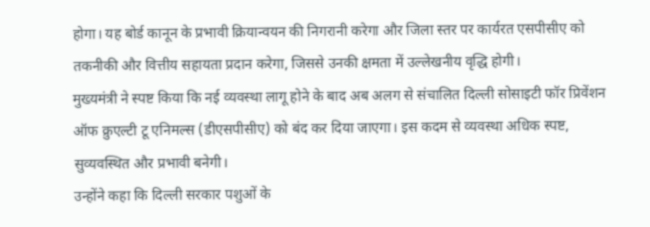होगा। यह बोर्ड कानून के प्रभावी क्रियान्वयन की निगरानी करेगा और जिला स्तर पर कार्यरत एसपीसीए को तकनीकी और वित्तीय सहायता प्रदान करेगा, जिससे उनकी क्षमता में उल्लेखनीय वृद्धि होगी।
मुख्यमंत्री ने स्पष्ट किया कि नई व्यवस्था लागू होने के बाद अब अलग से संचालित दिल्ली सोसाइटी फॉर प्रिवेंशन ऑफ क्रुएल्टी टू एनिमल्स (डीएसपीसीए) को बंद कर दिया जाएगा। इस कदम से व्यवस्था अधिक स्पष्ट, सुव्यवस्थित और प्रभावी बनेगी।
उन्होंने कहा कि दिल्ली सरकार पशुओं के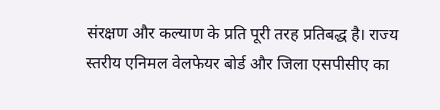संरक्षण और कल्याण के प्रति पूरी तरह प्रतिबद्ध है। राज्य स्तरीय एनिमल वेलफेयर बोर्ड और जिला एसपीसीए का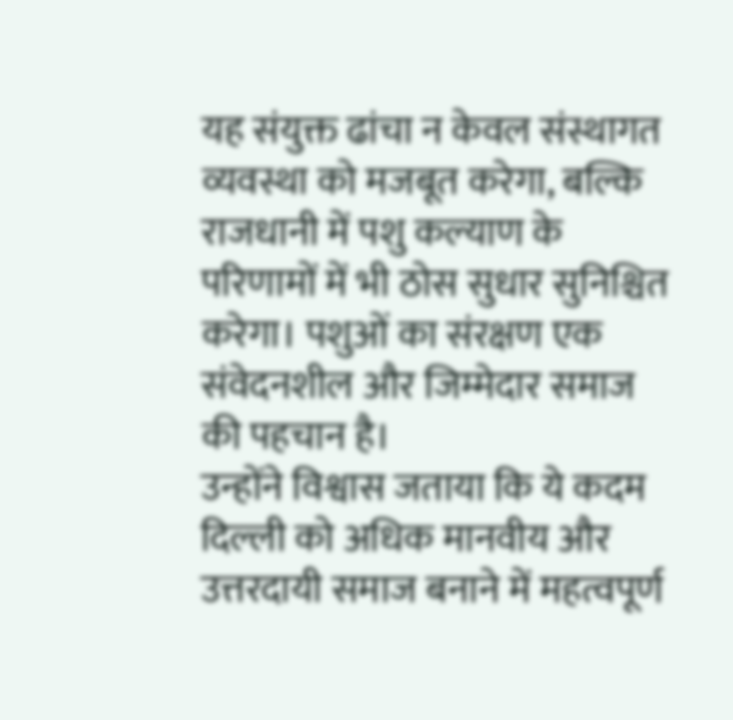यह संयुक्त ढांचा न केवल संस्थागत व्यवस्था को मजबूत करेगा, बल्कि राजधानी में पशु कल्याण के परिणामों में भी ठोस सुधार सुनिश्चित करेगा। पशुओं का संरक्षण एक संवेदनशील और जिम्मेदार समाज की पहचान है।
उन्होंने विश्वास जताया कि ये कदम दिल्ली को अधिक मानवीय और उत्तरदायी समाज बनाने में महत्वपूर्ण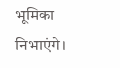भूमिका निभाएंगे।